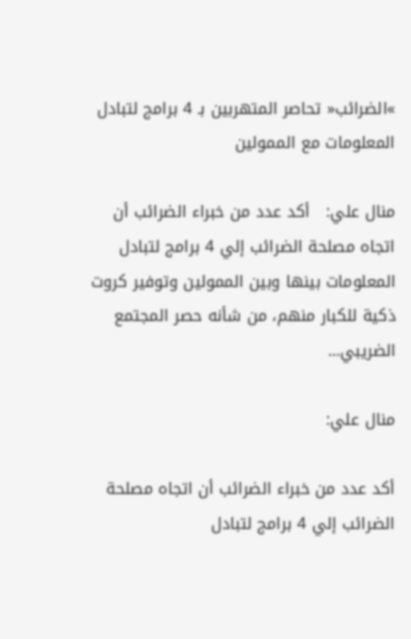»الضرائب« تحاصر المتهربين بـ 4 برامج لتبادل المعلومات مع الممولين

منال علي:   أكد عدد من خبراء الضرائب أن اتجاه مصلحة الضرائب إلي 4 برامج لتبادل المعلومات بينها وبين الممولين وتوفير كروت ذكية للكبار منهم، من شأنه حصر المجتمع الضريبي...

منال علي:

أكد عدد من خبراء الضرائب أن اتجاه مصلحة الضرائب إلي 4 برامج لتبادل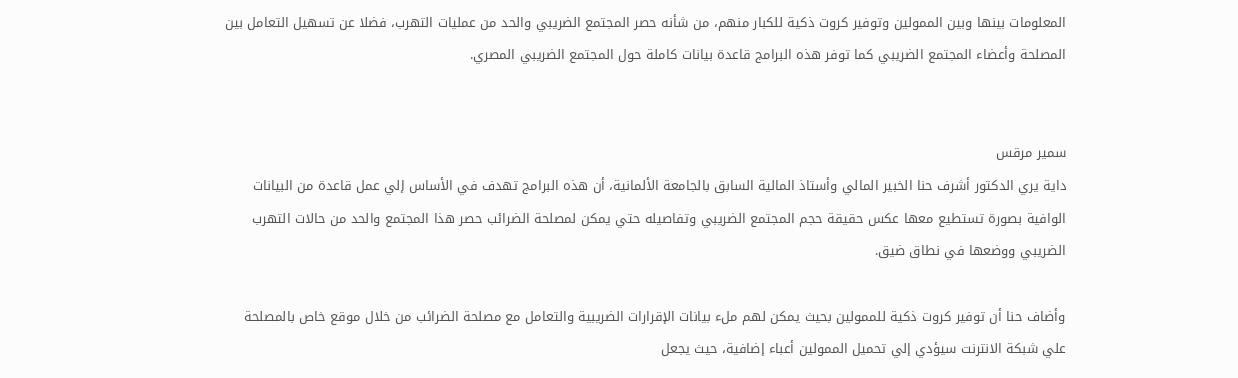المعلومات بينها وبين الممولين وتوفير كروت ذكية للكبار منهم، من شأنه حصر المجتمع الضريبي والحد من عمليات التهرب، فضلا عن تسهيل التعامل بين المصلحة وأعضاء المجتمع الضريبي كما توفر هذه البرامج قاعدة بيانات كاملة حول المجتمع الضريبي المصري.


سمير مرقس
داية يري الدكتور أشرف حنا الخبير المالي وأستاذ المالية السابق بالجامعة الألمانية، أن هذه البرامج تهدف في الأساس إلي عمل قاعدة من البيانات الوافية بصورة تستطيع معها عكس حقيقة حجم المجتمع الضريبي وتفاصيله حتي يمكن لمصلحة الضرائب حصر هذا المجتمع والحد من حالات التهرب الضريبي ووضعها في نطاق ضيق.

وأضاف حنا أن توفير كروت ذكية للممولين بحيث يمكن لهم ملء بيانات الإقرارات الضريبية والتعامل مع مصلحة الضرائب من خلال موقع خاص بالمصلحة علي شبكة الانترنت سيؤدي إلي تحميل الممولين أعباء إضافية، حيث يجعل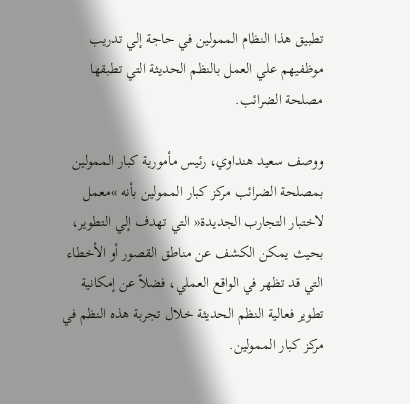تطبيق هذا النظام الممولين في حاجة إلي تدريب موظفيهم علي العمل بالنظم الحديثة التي تطبقها مصلحة الضرائب.

ووصف سعيد هنداوي، رئيس مأمورية كبار الممولين بمصلحة الضرائب مركز كبار الممولين بأنه »معمل لاختبار التجارب الجديدة« التي تهدف إلي التطوير، بحيث يمكن الكشف عن مناطق القصور أو الأخطاء التي قد تظهر في الواقع العملي، فضلاً عن إمكانية تطوير فعالية النظم الحديثة خلال تجربة هذه النظم في مركز كبار الممولين.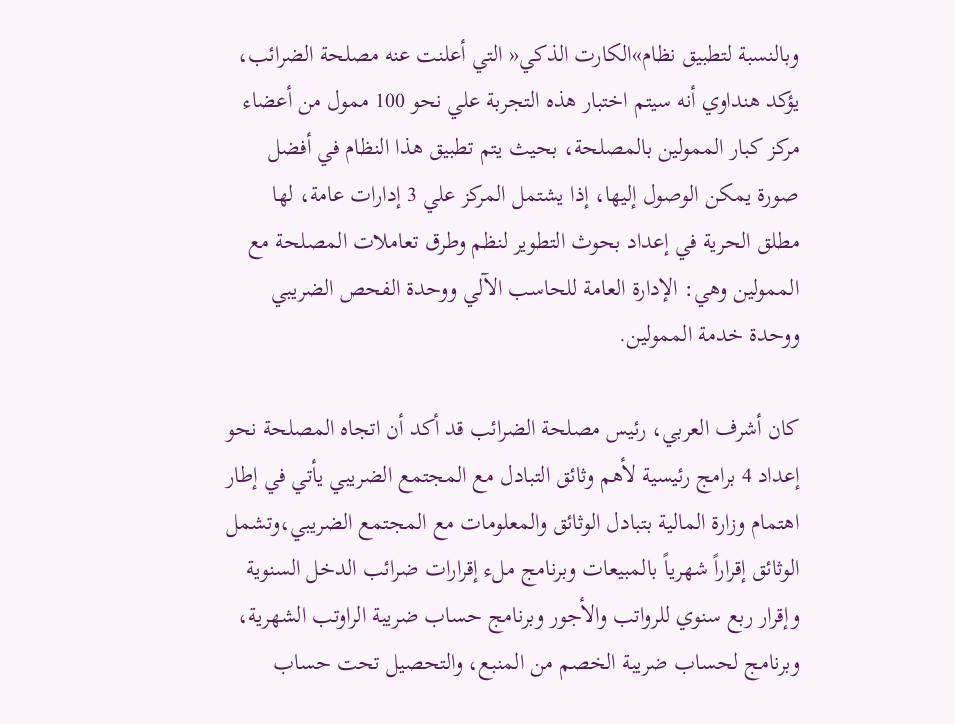وبالنسبة لتطبيق نظام»الكارت الذكي« التي أعلنت عنه مصلحة الضرائب، يؤكد هنداوي أنه سيتم اختبار هذه التجربة علي نحو 100 ممول من أعضاء مركز كبار الممولين بالمصلحة، بحيث يتم تطبيق هذا النظام في أفضل صورة يمكن الوصول إليها، إذا يشتمل المركز علي 3 إدارات عامة، لها مطلق الحرية في إعداد بحوث التطوير لنظم وطرق تعاملات المصلحة مع الممولين وهي: الإدارة العامة للحاسب الآلي ووحدة الفحص الضريبي ووحدة خدمة الممولين.

كان أشرف العربي، رئيس مصلحة الضرائب قد أكد أن اتجاه المصلحة نحو إعداد 4 برامج رئيسية لأهم وثائق التبادل مع المجتمع الضريبي يأتي في إطار اهتمام وزارة المالية بتبادل الوثائق والمعلومات مع المجتمع الضريبي،وتشمل الوثائق إقراراً شهرياً بالمبيعات وبرنامج ملء إقرارات ضرائب الدخل السنوية وإقرار ربع سنوي للرواتب والأجور وبرنامج حساب ضريبة الراوتب الشهرية، وبرنامج لحساب ضريبة الخصم من المنبع، والتحصيل تحت حساب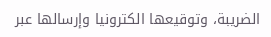الضريبة، وتوقيعها الكترونيا وإرسالها عبر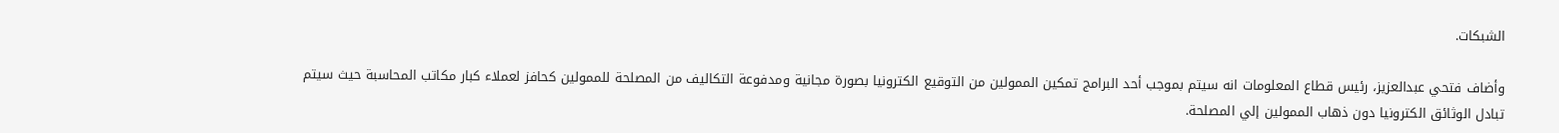الشبكات.

وأضاف فتحي عبدالعزيز، رئيس قطاع المعلومات انه سيتم بموجب أحد البرامج تمكين الممولين من التوقيع الكترونيا بصورة مجانية ومدفوعة التكاليف من المصلحة للممولين كحافز لعملاء كبار مكاتب المحاسبة حيث سيتم تبادل الوثائق الكترونيا دون ذهاب الممولين إلي المصلحة.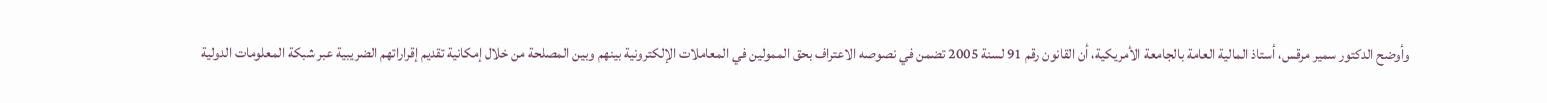وأوضح الدكتور سمير مرقس، أستاذ المالية العامة بالجامعة الأمريكية، أن القانون رقم 91 لسنة 2005 تضمن في نصوصه الاعتراف بحق الممولين في المعاملات الإلكترونية بينهم وبين المصلحة من خلال إمكانية تقديم إقراراتهم الضريبية عبر شبكة المعلومات الدولية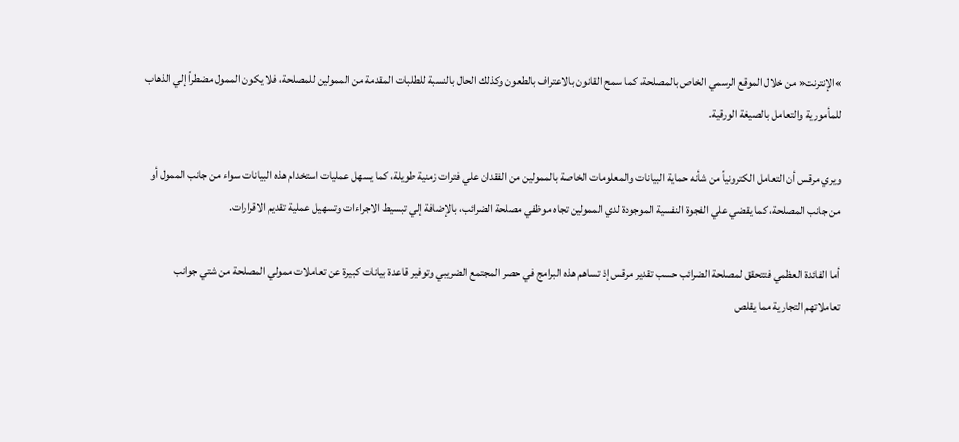»الإنترنت« من خلال الموقع الرسمي الخاص بالمصلحة، كما سمح القانون بالاعتراف بالطعون وكذلك الحال بالنسبة للطلبات المقدمة من الممولين للمصلحة، فلا يكون الممول مضطراً إلي الذهاب للمأمورية والتعامل بالصيغة الورقية.

ويري مرقس أن التعامل الكترونياً من شأنه حماية البيانات والمعلومات الخاصة بالممولين من الفقدان علي فترات زمنية طويلة، كما يسهل عمليات استخدام هذه البيانات سواء من جانب الممول أو من جانب المصلحة، كما يقضي علي الفجوة النفسية الموجودة لدي الممولين تجاه موظفي مصلحة الضرائب، بالإضافة إلي تبسيط الاجراءات وتسهيل عملية تقديم الاقرارات.

أما الفائدة العظمي فتتحقق لمصلحة الضرائب حسب تقدير مرقس إذ تساهم هذه البرامج في حصر المجتمع الضريبي وتوفير قاعدة بيانات كبيرة عن تعاملات ممولي المصلحة من شتي جوانب تعاملاتهم التجارية مما يقلص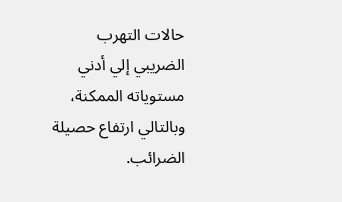حالات التهرب الضريبي إلي أدني مستوياته الممكنة، وبالتالي ارتفاع حصيلة الضرائب.